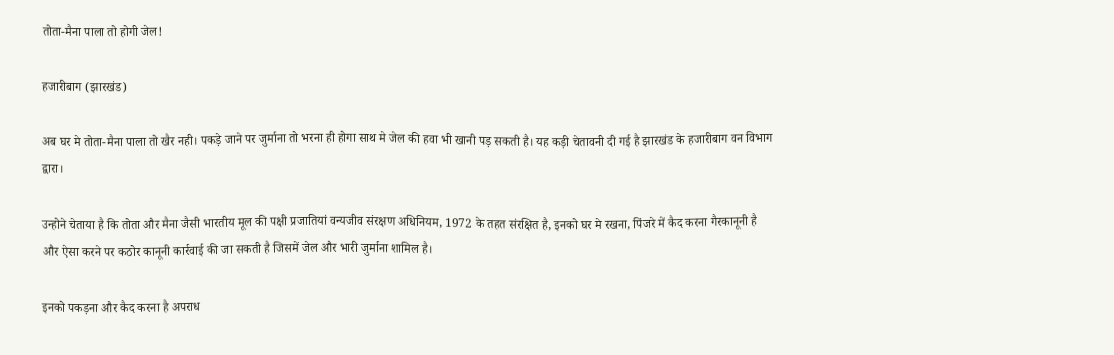तोता-मैना पाला तो होगी जेल!

हजारीबाग (झारखंड)

अब घर मे तोता-मैना पाला तो खैर नही। पकड़े जाने पर जुर्माना तो भरना ही होगा साथ मे जेल की हवा भी खानी पड़ सकती है। यह कड़ी चेतावनी दी गई है झारखंड के हजारीबाग वन विभाग द्वारा।

उन्होने चेताया है कि तोता और मैना जैसी भारतीय मूल की पक्षी प्रजातियां वन्यजीव संरक्षण अधिनियम, 1972 के तहत संरक्षित है, इनको घर मे रखना, पिंजरे में कैद करना गैरकानूनी है और ऐसा करने पर कठोर कानूनी कार्रवाई की जा सकती है जिसमें जेल और भारी जुर्माना शामिल है।

इनको पकड़ना और कैद करना है अपराध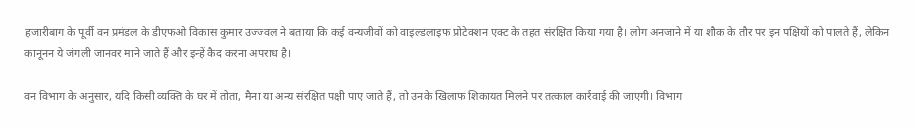हजारीबाग के पूर्वी वन प्रमंडल के डीएफओ विकास कुमार उज्ज्वल ने बताया कि कई वन्यजीवों को वाइल्डलाइफ प्रोटेक्शन एक्ट के तहत संरक्षित किया गया है। लोग अनजाने में या शौक के तौर पर इन पक्षियों को पालते हैं, लेकिन कानूनन ये जंगली जानवर माने जाते हैं और इन्हें कैद करना अपराध है।

वन विभाग के अनुसार, यदि किसी व्यक्ति के घर में तोता, मैना या अन्य संरक्षित पक्षी पाए जाते हैं, तो उनके खिलाफ शिकायत मिलने पर तत्काल कार्रवाई की जाएगी। विभाग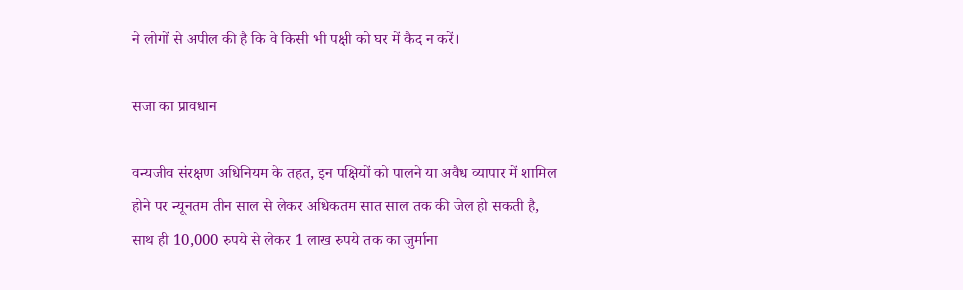ने लोगों से अपील की है कि वे किसी भी पक्षी को घर में कैद न करें।

सजा का प्रावधान

वन्यजीव संरक्षण अधिनियम के तहत, इन पक्षियों को पालने या अवैध व्यापार में शामिल होने पर न्यूनतम तीन साल से लेकर अधिकतम सात साल तक की जेल हो सकती है, साथ ही 10,000 रुपये से लेकर 1 लाख रुपये तक का जुर्माना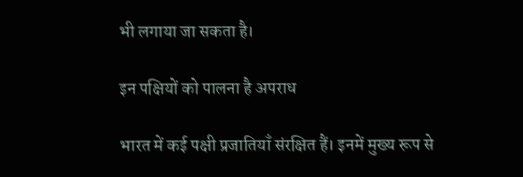भी लगाया जा सकता है।

इन पक्षियों को पालना है अपराध

भारत में कई पक्षी प्रजातियाँ संरक्षित हैं। इनमें मुख्य रूप से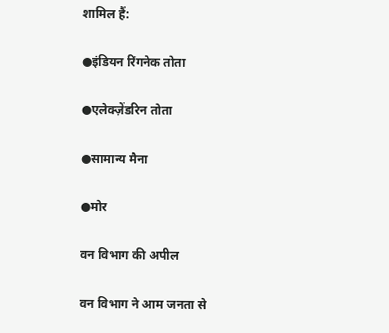शामिल हैं:

●इंडियन रिंगनेक तोता

●एलेक्ज़ेंडरिन तोता

●सामान्य मैना

●मोर

वन विभाग की अपील

वन विभाग ने आम जनता से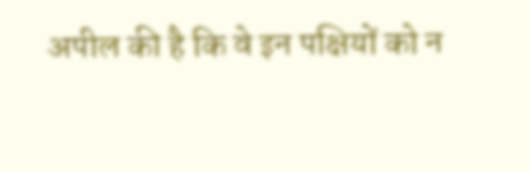अपील की है कि वे इन पक्षियों को न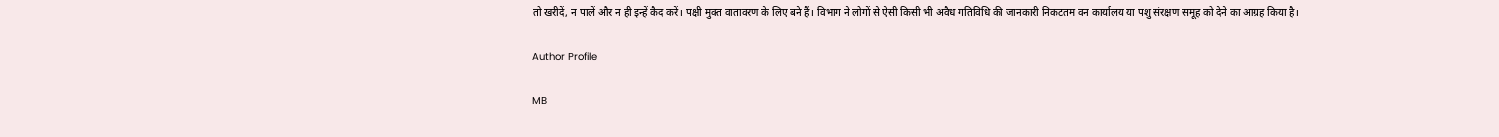तो खरीदें, न पालें और न ही इन्हें कैद करें। पक्षी मुक्त वातावरण के लिए बने हैं। विभाग ने लोगों से ऐसी किसी भी अवैध गतिविधि की जानकारी निकटतम वन कार्यालय या पशु संरक्षण समूह को देने का आग्रह किया है।

Author Profile

MB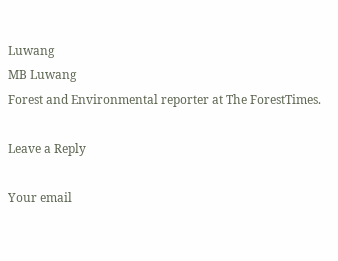Luwang
MB Luwang
Forest and Environmental reporter at The ForestTimes.

Leave a Reply

Your email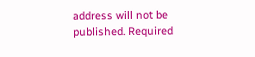address will not be published. Required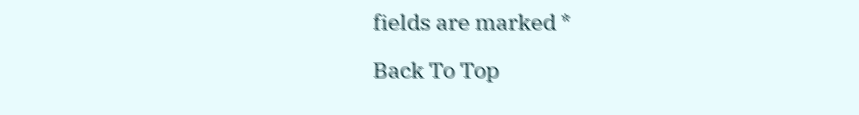fields are marked *

Back To Top